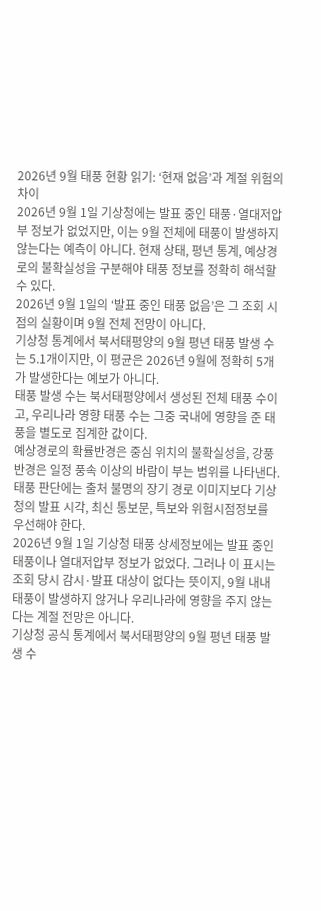2026년 9월 태풍 현황 읽기: ‘현재 없음’과 계절 위험의 차이
2026년 9월 1일 기상청에는 발표 중인 태풍·열대저압부 정보가 없었지만, 이는 9월 전체에 태풍이 발생하지 않는다는 예측이 아니다. 현재 상태, 평년 통계, 예상경로의 불확실성을 구분해야 태풍 정보를 정확히 해석할 수 있다.
2026년 9월 1일의 ‘발표 중인 태풍 없음’은 그 조회 시점의 실황이며 9월 전체 전망이 아니다.
기상청 통계에서 북서태평양의 9월 평년 태풍 발생 수는 5.1개이지만, 이 평균은 2026년 9월에 정확히 5개가 발생한다는 예보가 아니다.
태풍 발생 수는 북서태평양에서 생성된 전체 태풍 수이고, 우리나라 영향 태풍 수는 그중 국내에 영향을 준 태풍을 별도로 집계한 값이다.
예상경로의 확률반경은 중심 위치의 불확실성을, 강풍반경은 일정 풍속 이상의 바람이 부는 범위를 나타낸다.
태풍 판단에는 출처 불명의 장기 경로 이미지보다 기상청의 발표 시각, 최신 통보문, 특보와 위험시점정보를 우선해야 한다.
2026년 9월 1일 기상청 태풍 상세정보에는 발표 중인 태풍이나 열대저압부 정보가 없었다. 그러나 이 표시는 조회 당시 감시·발표 대상이 없다는 뜻이지, 9월 내내 태풍이 발생하지 않거나 우리나라에 영향을 주지 않는다는 계절 전망은 아니다.
기상청 공식 통계에서 북서태평양의 9월 평년 태풍 발생 수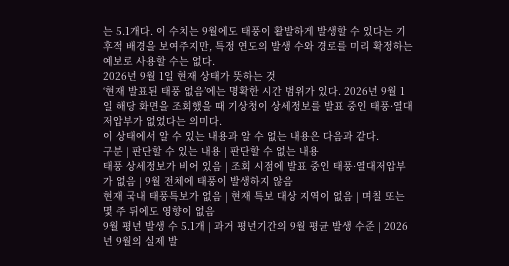는 5.1개다. 이 수치는 9월에도 태풍이 활발하게 발생할 수 있다는 기후적 배경을 보여주지만, 특정 연도의 발생 수와 경로를 미리 확정하는 예보로 사용할 수는 없다.
2026년 9월 1일 현재 상태가 뜻하는 것
‘현재 발표된 태풍 없음’에는 명확한 시간 범위가 있다. 2026년 9월 1일 해당 화면을 조회했을 때 기상청이 상세정보를 발표 중인 태풍·열대저압부가 없었다는 의미다.
이 상태에서 알 수 있는 내용과 알 수 없는 내용은 다음과 같다.
구분 | 판단할 수 있는 내용 | 판단할 수 없는 내용
태풍 상세정보가 비어 있음 | 조회 시점에 발표 중인 태풍·열대저압부가 없음 | 9월 전체에 태풍이 발생하지 않음
현재 국내 태풍특보가 없음 | 현재 특보 대상 지역이 없음 | 며칠 또는 몇 주 뒤에도 영향이 없음
9월 평년 발생 수 5.1개 | 과거 평년기간의 9월 평균 발생 수준 | 2026년 9월의 실제 발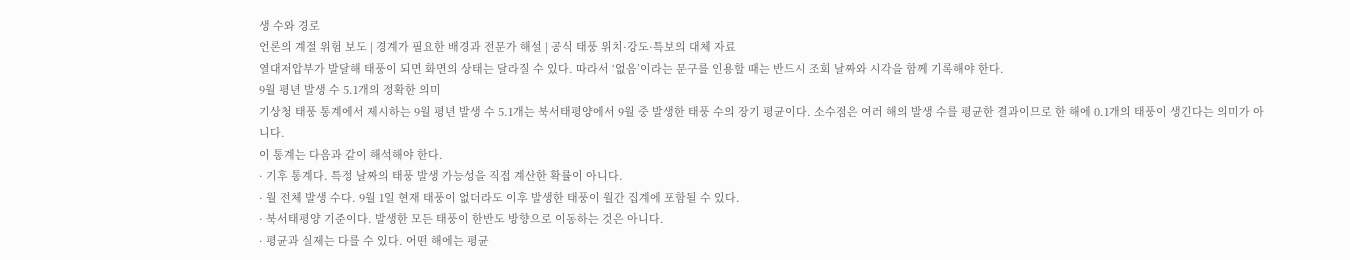생 수와 경로
언론의 계절 위험 보도 | 경계가 필요한 배경과 전문가 해설 | 공식 태풍 위치·강도·특보의 대체 자료
열대저압부가 발달해 태풍이 되면 화면의 상태는 달라질 수 있다. 따라서 ‘없음’이라는 문구를 인용할 때는 반드시 조회 날짜와 시각을 함께 기록해야 한다.
9월 평년 발생 수 5.1개의 정확한 의미
기상청 태풍 통계에서 제시하는 9월 평년 발생 수 5.1개는 북서태평양에서 9월 중 발생한 태풍 수의 장기 평균이다. 소수점은 여러 해의 발생 수를 평균한 결과이므로 한 해에 0.1개의 태풍이 생긴다는 의미가 아니다.
이 통계는 다음과 같이 해석해야 한다.
· 기후 통계다. 특정 날짜의 태풍 발생 가능성을 직접 계산한 확률이 아니다.
· 월 전체 발생 수다. 9월 1일 현재 태풍이 없더라도 이후 발생한 태풍이 월간 집계에 포함될 수 있다.
· 북서태평양 기준이다. 발생한 모든 태풍이 한반도 방향으로 이동하는 것은 아니다.
· 평균과 실제는 다를 수 있다. 어떤 해에는 평균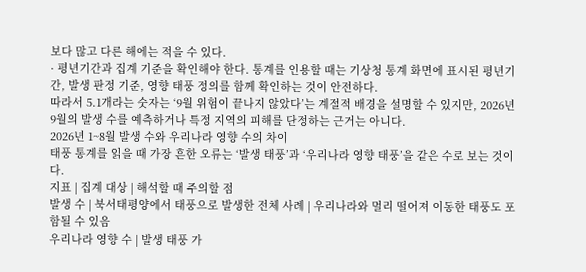보다 많고 다른 해에는 적을 수 있다.
· 평년기간과 집계 기준을 확인해야 한다. 통계를 인용할 때는 기상청 통계 화면에 표시된 평년기간, 발생 판정 기준, 영향 태풍 정의를 함께 확인하는 것이 안전하다.
따라서 5.1개라는 숫자는 ‘9월 위험이 끝나지 않았다’는 계절적 배경을 설명할 수 있지만, 2026년 9월의 발생 수를 예측하거나 특정 지역의 피해를 단정하는 근거는 아니다.
2026년 1~8월 발생 수와 우리나라 영향 수의 차이
태풍 통계를 읽을 때 가장 흔한 오류는 ‘발생 태풍’과 ‘우리나라 영향 태풍’을 같은 수로 보는 것이다.
지표 | 집계 대상 | 해석할 때 주의할 점
발생 수 | 북서태평양에서 태풍으로 발생한 전체 사례 | 우리나라와 멀리 떨어져 이동한 태풍도 포함될 수 있음
우리나라 영향 수 | 발생 태풍 가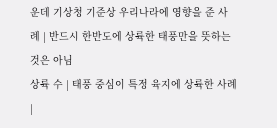운데 기상청 기준상 우리나라에 영향을 준 사례 | 반드시 한반도에 상륙한 태풍만을 뜻하는 것은 아님
상륙 수 | 태풍 중심이 특정 육지에 상륙한 사례 |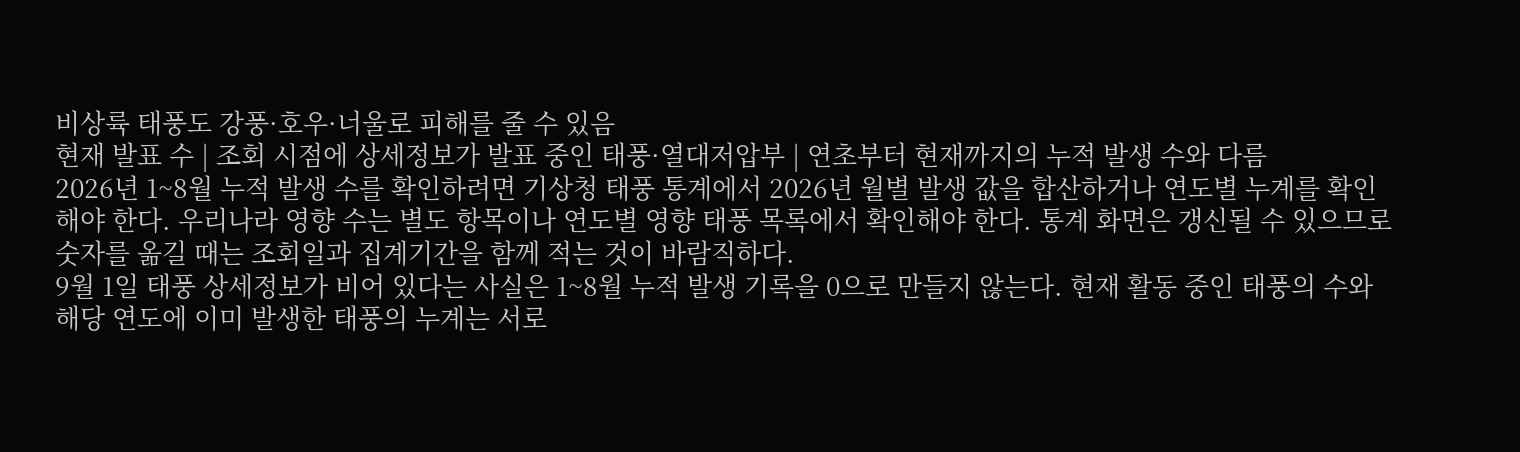비상륙 태풍도 강풍·호우·너울로 피해를 줄 수 있음
현재 발표 수 | 조회 시점에 상세정보가 발표 중인 태풍·열대저압부 | 연초부터 현재까지의 누적 발생 수와 다름
2026년 1~8월 누적 발생 수를 확인하려면 기상청 태풍 통계에서 2026년 월별 발생 값을 합산하거나 연도별 누계를 확인해야 한다. 우리나라 영향 수는 별도 항목이나 연도별 영향 태풍 목록에서 확인해야 한다. 통계 화면은 갱신될 수 있으므로 숫자를 옮길 때는 조회일과 집계기간을 함께 적는 것이 바람직하다.
9월 1일 태풍 상세정보가 비어 있다는 사실은 1~8월 누적 발생 기록을 0으로 만들지 않는다. 현재 활동 중인 태풍의 수와 해당 연도에 이미 발생한 태풍의 누계는 서로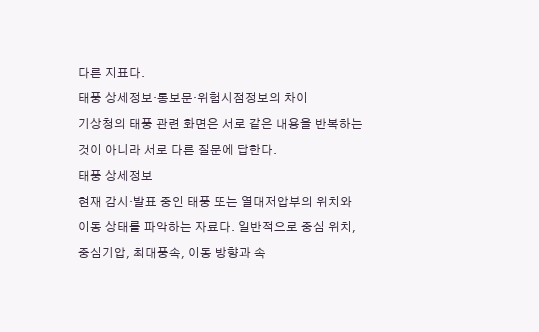다른 지표다.
태풍 상세정보·통보문·위험시점정보의 차이
기상청의 태풍 관련 화면은 서로 같은 내용을 반복하는 것이 아니라 서로 다른 질문에 답한다.
태풍 상세정보
현재 감시·발표 중인 태풍 또는 열대저압부의 위치와 이동 상태를 파악하는 자료다. 일반적으로 중심 위치, 중심기압, 최대풍속, 이동 방향과 속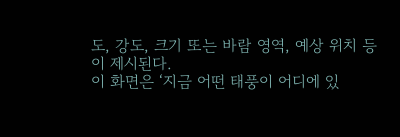도, 강도, 크기 또는 바람 영역, 예상 위치 등이 제시된다.
이 화면은 ‘지금 어떤 태풍이 어디에 있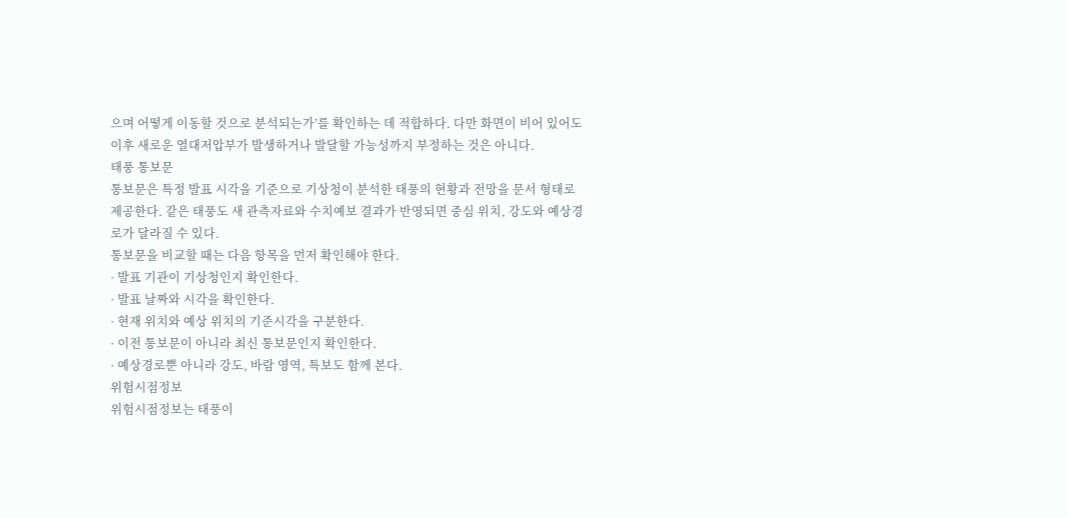으며 어떻게 이동할 것으로 분석되는가’를 확인하는 데 적합하다. 다만 화면이 비어 있어도 이후 새로운 열대저압부가 발생하거나 발달할 가능성까지 부정하는 것은 아니다.
태풍 통보문
통보문은 특정 발표 시각을 기준으로 기상청이 분석한 태풍의 현황과 전망을 문서 형태로 제공한다. 같은 태풍도 새 관측자료와 수치예보 결과가 반영되면 중심 위치, 강도와 예상경로가 달라질 수 있다.
통보문을 비교할 때는 다음 항목을 먼저 확인해야 한다.
· 발표 기관이 기상청인지 확인한다.
· 발표 날짜와 시각을 확인한다.
· 현재 위치와 예상 위치의 기준시각을 구분한다.
· 이전 통보문이 아니라 최신 통보문인지 확인한다.
· 예상경로뿐 아니라 강도, 바람 영역, 특보도 함께 본다.
위험시점정보
위험시점정보는 태풍이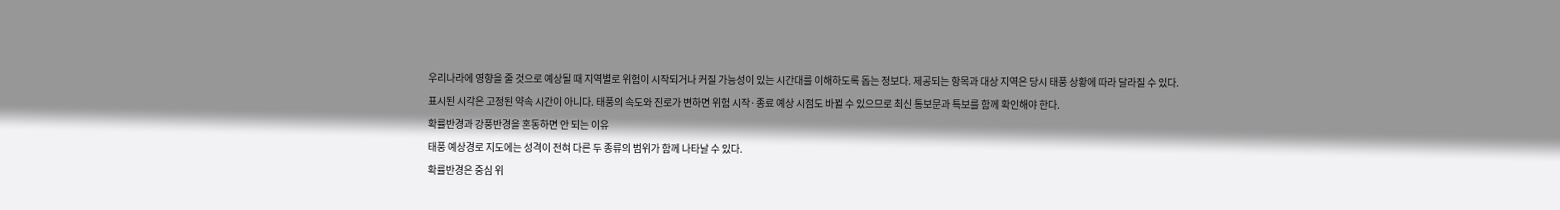우리나라에 영향을 줄 것으로 예상될 때 지역별로 위험이 시작되거나 커질 가능성이 있는 시간대를 이해하도록 돕는 정보다. 제공되는 항목과 대상 지역은 당시 태풍 상황에 따라 달라질 수 있다.
표시된 시각은 고정된 약속 시간이 아니다. 태풍의 속도와 진로가 변하면 위험 시작·종료 예상 시점도 바뀔 수 있으므로 최신 통보문과 특보를 함께 확인해야 한다.
확률반경과 강풍반경을 혼동하면 안 되는 이유
태풍 예상경로 지도에는 성격이 전혀 다른 두 종류의 범위가 함께 나타날 수 있다.
확률반경은 중심 위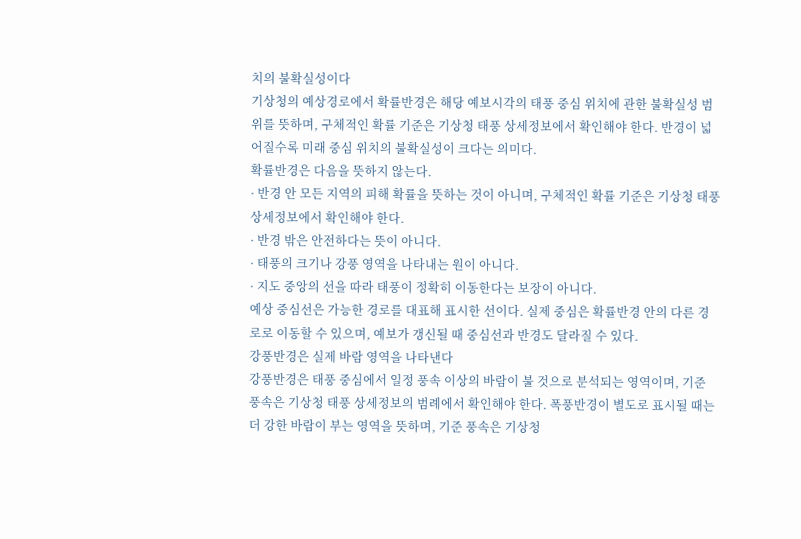치의 불확실성이다
기상청의 예상경로에서 확률반경은 해당 예보시각의 태풍 중심 위치에 관한 불확실성 범위를 뜻하며, 구체적인 확률 기준은 기상청 태풍 상세정보에서 확인해야 한다. 반경이 넓어질수록 미래 중심 위치의 불확실성이 크다는 의미다.
확률반경은 다음을 뜻하지 않는다.
· 반경 안 모든 지역의 피해 확률을 뜻하는 것이 아니며, 구체적인 확률 기준은 기상청 태풍 상세정보에서 확인해야 한다.
· 반경 밖은 안전하다는 뜻이 아니다.
· 태풍의 크기나 강풍 영역을 나타내는 원이 아니다.
· 지도 중앙의 선을 따라 태풍이 정확히 이동한다는 보장이 아니다.
예상 중심선은 가능한 경로를 대표해 표시한 선이다. 실제 중심은 확률반경 안의 다른 경로로 이동할 수 있으며, 예보가 갱신될 때 중심선과 반경도 달라질 수 있다.
강풍반경은 실제 바람 영역을 나타낸다
강풍반경은 태풍 중심에서 일정 풍속 이상의 바람이 불 것으로 분석되는 영역이며, 기준 풍속은 기상청 태풍 상세정보의 범례에서 확인해야 한다. 폭풍반경이 별도로 표시될 때는 더 강한 바람이 부는 영역을 뜻하며, 기준 풍속은 기상청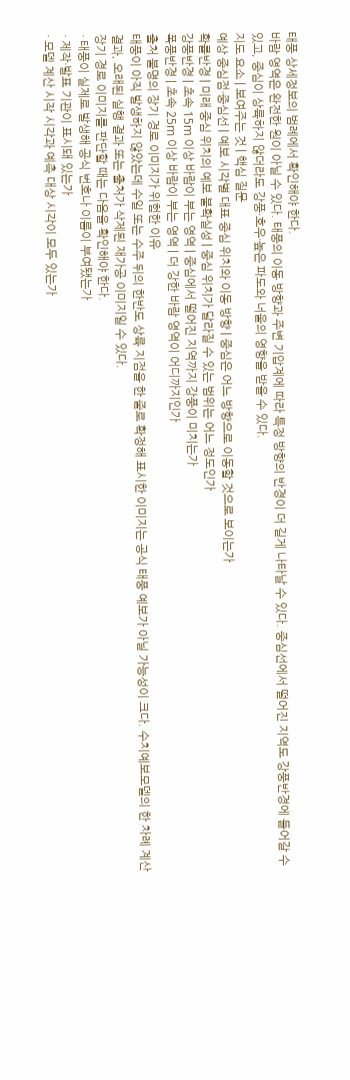태풍 상세정보의 범례에서 확인해야 한다.
바람 영역은 완전한 원이 아닐 수 있다. 태풍의 이동 방향과 주변 기압계에 따라 특정 방향의 반경이 더 길게 나타날 수 있다. 중심선에서 떨어진 지역도 강풍반경에 들어갈 수 있고, 중심이 상륙하지 않더라도 강풍·호우·높은 파도와 너울의 영향을 받을 수 있다.
지도 요소 | 보여주는 것 | 핵심 질문
예상 중심점·중심선 | 예보 시각별 대표 중심 위치와 이동 방향 | 중심은 어느 방향으로 이동할 것으로 보이는가
확률반경 | 미래 중심 위치의 예보 불확실성 | 중심 위치가 달라질 수 있는 범위는 어느 정도인가
강풍반경 | 초속 15m 이상 바람이 부는 영역 | 중심에서 떨어진 지역까지 강풍이 미치는가
폭풍반경 | 초속 25m 이상 바람이 부는 영역 | 더 강한 바람 영역이 어디까지인가
출처 불명의 장기 경로 이미지가 위험한 이유
태풍이 아직 발생하지 않았는데 수일 또는 수주 뒤의 한반도 상륙 지점을 한 줄로 확정해 표시한 이미지는 공식 태풍 예보가 아닐 가능성이 크다. 수치예보모델의 한 차례 계산 결과, 오래된 실행 결과 또는 출처가 삭제된 재가공 이미지일 수 있다.
장기 경로 이미지를 판단할 때는 다음을 확인해야 한다.
· 태풍이 실제로 발생해 공식 번호나 이름이 부여됐는가
· 제작·발표 기관이 표시돼 있는가
· 모델 계산 시작 시각과 예측 대상 시각이 모두 있는가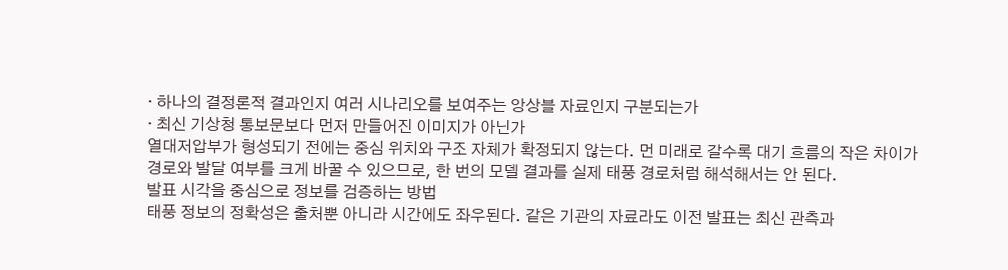· 하나의 결정론적 결과인지 여러 시나리오를 보여주는 앙상블 자료인지 구분되는가
· 최신 기상청 통보문보다 먼저 만들어진 이미지가 아닌가
열대저압부가 형성되기 전에는 중심 위치와 구조 자체가 확정되지 않는다. 먼 미래로 갈수록 대기 흐름의 작은 차이가 경로와 발달 여부를 크게 바꿀 수 있으므로, 한 번의 모델 결과를 실제 태풍 경로처럼 해석해서는 안 된다.
발표 시각을 중심으로 정보를 검증하는 방법
태풍 정보의 정확성은 출처뿐 아니라 시간에도 좌우된다. 같은 기관의 자료라도 이전 발표는 최신 관측과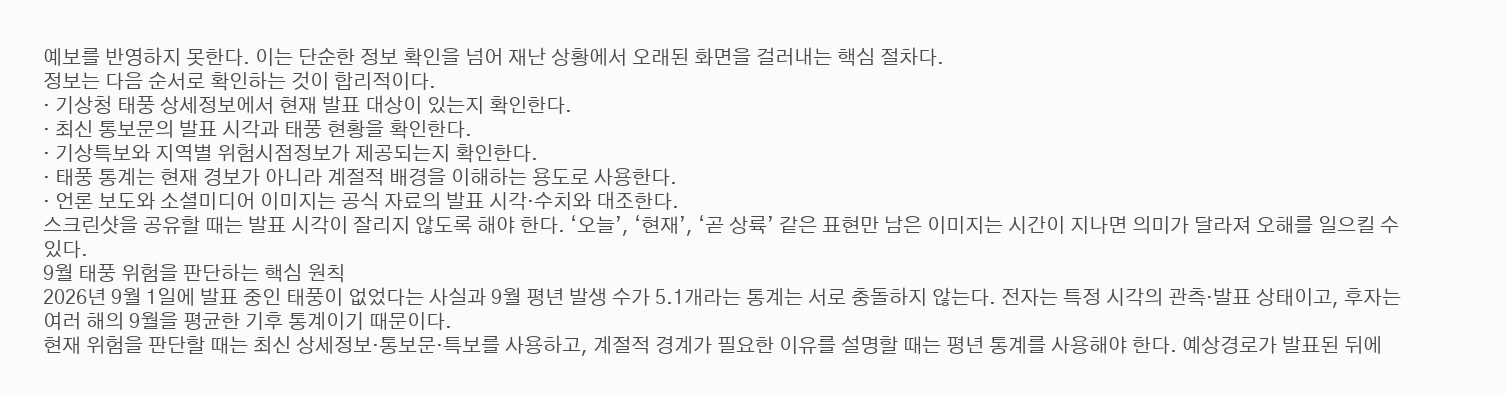예보를 반영하지 못한다. 이는 단순한 정보 확인을 넘어 재난 상황에서 오래된 화면을 걸러내는 핵심 절차다.
정보는 다음 순서로 확인하는 것이 합리적이다.
· 기상청 태풍 상세정보에서 현재 발표 대상이 있는지 확인한다.
· 최신 통보문의 발표 시각과 태풍 현황을 확인한다.
· 기상특보와 지역별 위험시점정보가 제공되는지 확인한다.
· 태풍 통계는 현재 경보가 아니라 계절적 배경을 이해하는 용도로 사용한다.
· 언론 보도와 소셜미디어 이미지는 공식 자료의 발표 시각·수치와 대조한다.
스크린샷을 공유할 때는 발표 시각이 잘리지 않도록 해야 한다. ‘오늘’, ‘현재’, ‘곧 상륙’ 같은 표현만 남은 이미지는 시간이 지나면 의미가 달라져 오해를 일으킬 수 있다.
9월 태풍 위험을 판단하는 핵심 원칙
2026년 9월 1일에 발표 중인 태풍이 없었다는 사실과 9월 평년 발생 수가 5.1개라는 통계는 서로 충돌하지 않는다. 전자는 특정 시각의 관측·발표 상태이고, 후자는 여러 해의 9월을 평균한 기후 통계이기 때문이다.
현재 위험을 판단할 때는 최신 상세정보·통보문·특보를 사용하고, 계절적 경계가 필요한 이유를 설명할 때는 평년 통계를 사용해야 한다. 예상경로가 발표된 뒤에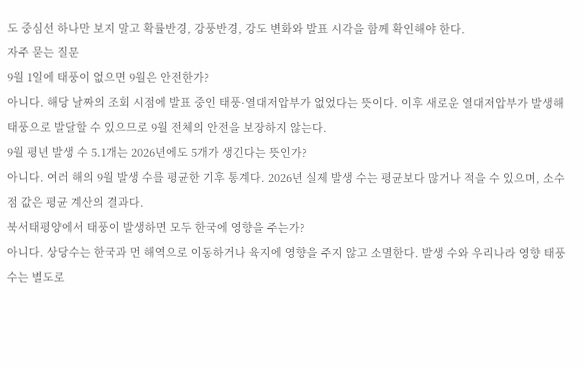도 중심선 하나만 보지 말고 확률반경, 강풍반경, 강도 변화와 발표 시각을 함께 확인해야 한다.
자주 묻는 질문
9월 1일에 태풍이 없으면 9월은 안전한가?
아니다. 해당 날짜의 조회 시점에 발표 중인 태풍·열대저압부가 없었다는 뜻이다. 이후 새로운 열대저압부가 발생해 태풍으로 발달할 수 있으므로 9월 전체의 안전을 보장하지 않는다.
9월 평년 발생 수 5.1개는 2026년에도 5개가 생긴다는 뜻인가?
아니다. 여러 해의 9월 발생 수를 평균한 기후 통계다. 2026년 실제 발생 수는 평균보다 많거나 적을 수 있으며, 소수점 값은 평균 계산의 결과다.
북서태평양에서 태풍이 발생하면 모두 한국에 영향을 주는가?
아니다. 상당수는 한국과 먼 해역으로 이동하거나 육지에 영향을 주지 않고 소멸한다. 발생 수와 우리나라 영향 태풍 수는 별도로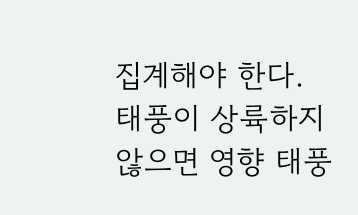집계해야 한다.
태풍이 상륙하지 않으면 영향 태풍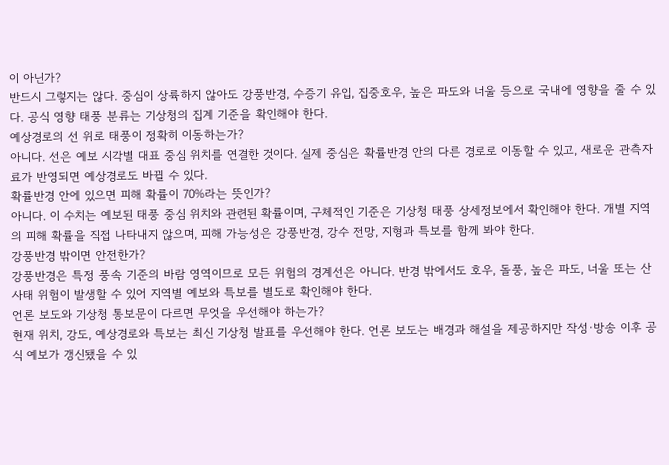이 아닌가?
반드시 그렇지는 않다. 중심이 상륙하지 않아도 강풍반경, 수증기 유입, 집중호우, 높은 파도와 너울 등으로 국내에 영향을 줄 수 있다. 공식 영향 태풍 분류는 기상청의 집계 기준을 확인해야 한다.
예상경로의 선 위로 태풍이 정확히 이동하는가?
아니다. 선은 예보 시각별 대표 중심 위치를 연결한 것이다. 실제 중심은 확률반경 안의 다른 경로로 이동할 수 있고, 새로운 관측자료가 반영되면 예상경로도 바뀔 수 있다.
확률반경 안에 있으면 피해 확률이 70%라는 뜻인가?
아니다. 이 수치는 예보된 태풍 중심 위치와 관련된 확률이며, 구체적인 기준은 기상청 태풍 상세정보에서 확인해야 한다. 개별 지역의 피해 확률을 직접 나타내지 않으며, 피해 가능성은 강풍반경, 강수 전망, 지형과 특보를 함께 봐야 한다.
강풍반경 밖이면 안전한가?
강풍반경은 특정 풍속 기준의 바람 영역이므로 모든 위험의 경계선은 아니다. 반경 밖에서도 호우, 돌풍, 높은 파도, 너울 또는 산사태 위험이 발생할 수 있어 지역별 예보와 특보를 별도로 확인해야 한다.
언론 보도와 기상청 통보문이 다르면 무엇을 우선해야 하는가?
현재 위치, 강도, 예상경로와 특보는 최신 기상청 발표를 우선해야 한다. 언론 보도는 배경과 해설을 제공하지만 작성·방송 이후 공식 예보가 갱신됐을 수 있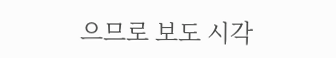으므로 보도 시각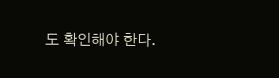도 확인해야 한다.